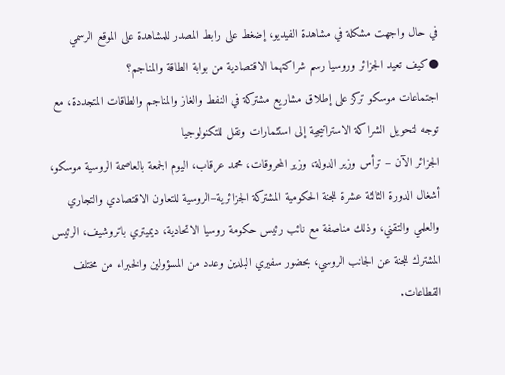في حال واجهت مشكلة في مشاهدة الفيديو، إضغط على رابط المصدر للمشاهدة على الموقع الرسمي
●كيف تعيد الجزائر وروسيا رسم شراكتهما الاقتصادية من بوابة الطاقة والمناجم؟
اجتماعات موسكو تركز على إطلاق مشاريع مشتركة في النفط والغاز والمناجم والطاقات المتجددة، مع توجه لتحويل الشراكة الاستراتيجية إلى استثمارات ونقل للتكنولوجيا
الجزائر الآن – ترأس وزير الدولة، وزير المحروقات، محمد عرقاب، اليوم الجمعة بالعاصمة الروسية موسكو، أشغال الدورة الثالثة عشرة للجنة الحكومية المشتركة الجزائرية–الروسية للتعاون الاقتصادي والتجاري والعلمي والتقني، وذلك مناصفة مع نائب رئيس حكومة روسيا الاتحادية، ديميتري باتروشيف، الرئيس المشترك للجنة عن الجانب الروسي، بحضور سفيري البلدين وعدد من المسؤولين والخبراء من مختلف القطاعات.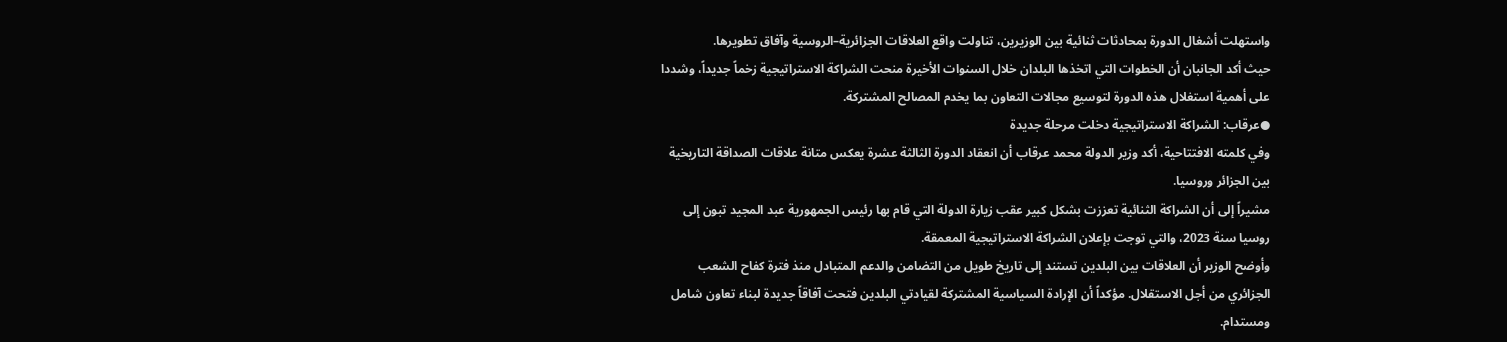واستهلت أشغال الدورة بمحادثات ثنائية بين الوزيرين، تناولت واقع العلاقات الجزائرية–الروسية وآفاق تطويرها.
حيث أكد الجانبان أن الخطوات التي اتخذها البلدان خلال السنوات الأخيرة منحت الشراكة الاستراتيجية زخماً جديداً، وشددا على أهمية استغلال هذه الدورة لتوسيع مجالات التعاون بما يخدم المصالح المشتركة.
●عرقاب: الشراكة الاستراتيجية دخلت مرحلة جديدة
وفي كلمته الافتتاحية، أكد وزير الدولة محمد عرقاب أن انعقاد الدورة الثالثة عشرة يعكس متانة علاقات الصداقة التاريخية بين الجزائر وروسيا.
مشيراً إلى أن الشراكة الثنائية تعززت بشكل كبير عقب زيارة الدولة التي قام بها رئيس الجمهورية عبد المجيد تبون إلى روسيا سنة 2023، والتي توجت بإعلان الشراكة الاستراتيجية المعمقة.
وأوضح الوزير أن العلاقات بين البلدين تستند إلى تاريخ طويل من التضامن والدعم المتبادل منذ فترة كفاح الشعب الجزائري من أجل الاستقلال. مؤكداً أن الإرادة السياسية المشتركة لقيادتي البلدين فتحت آفاقاً جديدة لبناء تعاون شامل ومستدام.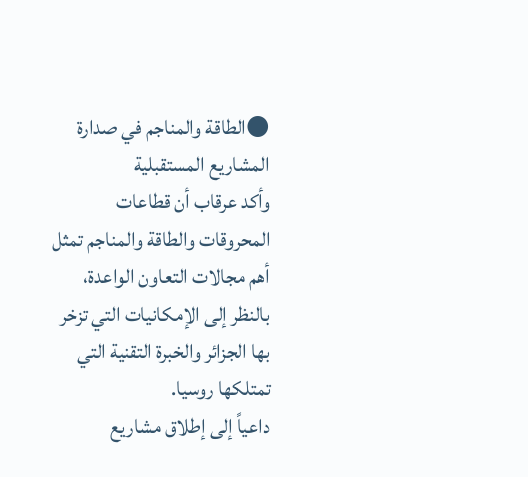●الطاقة والمناجم في صدارة المشاريع المستقبلية
وأكد عرقاب أن قطاعات المحروقات والطاقة والمناجم تمثل أهم مجالات التعاون الواعدة، بالنظر إلى الإمكانيات التي تزخر بها الجزائر والخبرة التقنية التي تمتلكها روسيا.
داعياً إلى إطلاق مشاريع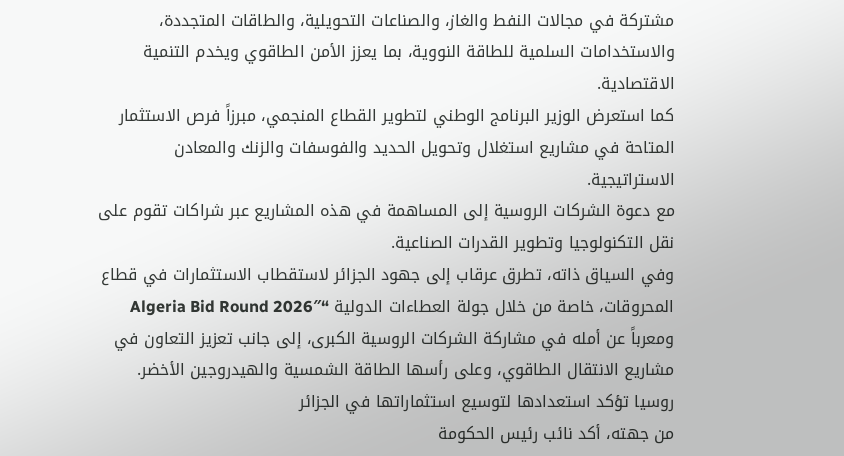مشتركة في مجالات النفط والغاز، والصناعات التحويلية، والطاقات المتجددة، والاستخدامات السلمية للطاقة النووية، بما يعزز الأمن الطاقوي ويخدم التنمية الاقتصادية.
كما استعرض الوزير البرنامج الوطني لتطوير القطاع المنجمي، مبرزاً فرص الاستثمار المتاحة في مشاريع استغلال وتحويل الحديد والفوسفات والزنك والمعادن الاستراتيجية.
مع دعوة الشركات الروسية إلى المساهمة في هذه المشاريع عبر شراكات تقوم على نقل التكنولوجيا وتطوير القدرات الصناعية.
وفي السياق ذاته، تطرق عرقاب إلى جهود الجزائر لاستقطاب الاستثمارات في قطاع المحروقات، خاصة من خلال جولة العطاءات الدولية “Algeria Bid Round 2026″
ومعرباً عن أمله في مشاركة الشركات الروسية الكبرى، إلى جانب تعزيز التعاون في مشاريع الانتقال الطاقوي، وعلى رأسها الطاقة الشمسية والهيدروجين الأخضر.
روسيا تؤكد استعدادها لتوسيع استثماراتها في الجزائر
من جهته، أكد نائب رئيس الحكومة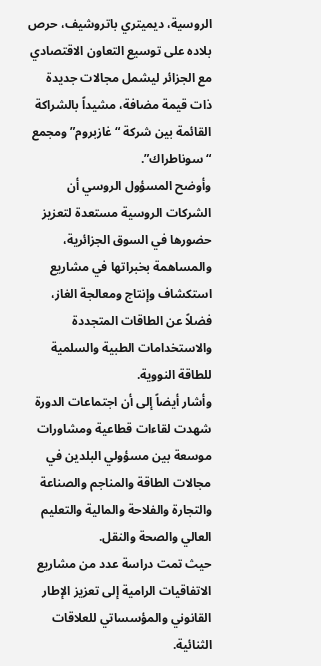الروسية، ديميتري باتروشيف، حرص بلاده على توسيع التعاون الاقتصادي مع الجزائر ليشمل مجالات جديدة ذات قيمة مضافة، مشيداً بالشراكة القائمة بين شركة “غازبروم” ومجمع “سوناطراك”.
وأوضح المسؤول الروسي أن الشركات الروسية مستعدة لتعزيز حضورها في السوق الجزائرية، والمساهمة بخبراتها في مشاريع استكشاف وإنتاج ومعالجة الغاز، فضلاً عن الطاقات المتجددة والاستخدامات الطبية والسلمية للطاقة النووية.
وأشار أيضاً إلى أن اجتماعات الدورة شهدت لقاءات قطاعية ومشاورات موسعة بين مسؤولي البلدين في مجالات الطاقة والمناجم والصناعة والتجارة والفلاحة والمالية والتعليم العالي والصحة والنقل.
حيث تمت دراسة عدد من مشاريع الاتفاقيات الرامية إلى تعزيز الإطار القانوني والمؤسساتي للعلاقات الثنائية.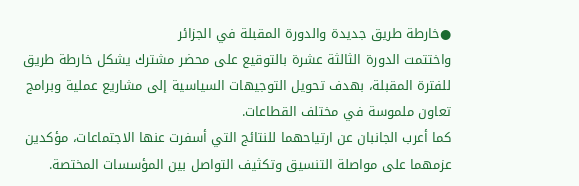●خارطة طريق جديدة والدورة المقبلة في الجزائر
واختتمت الدورة الثالثة عشرة بالتوقيع على محضر مشترك يشكل خارطة طريق للفترة المقبلة، بهدف تحويل التوجيهات السياسية إلى مشاريع عملية وبرامج تعاون ملموسة في مختلف القطاعات.
كما أعرب الجانبان عن ارتياحهما للنتائج التي أسفرت عنها الاجتماعات، مؤكدين عزمهما على مواصلة التنسيق وتكثيف التواصل بين المؤسسات المختصة.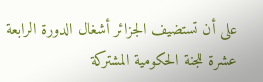على أن تستضيف الجزائر أشغال الدورة الرابعة عشرة للجنة الحكومية المشتركة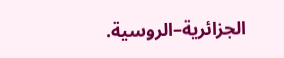الجزائرية–الروسية.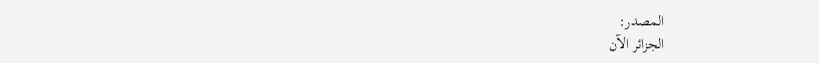المصدر:
الجزائر الآن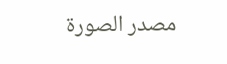مصدر الصورة